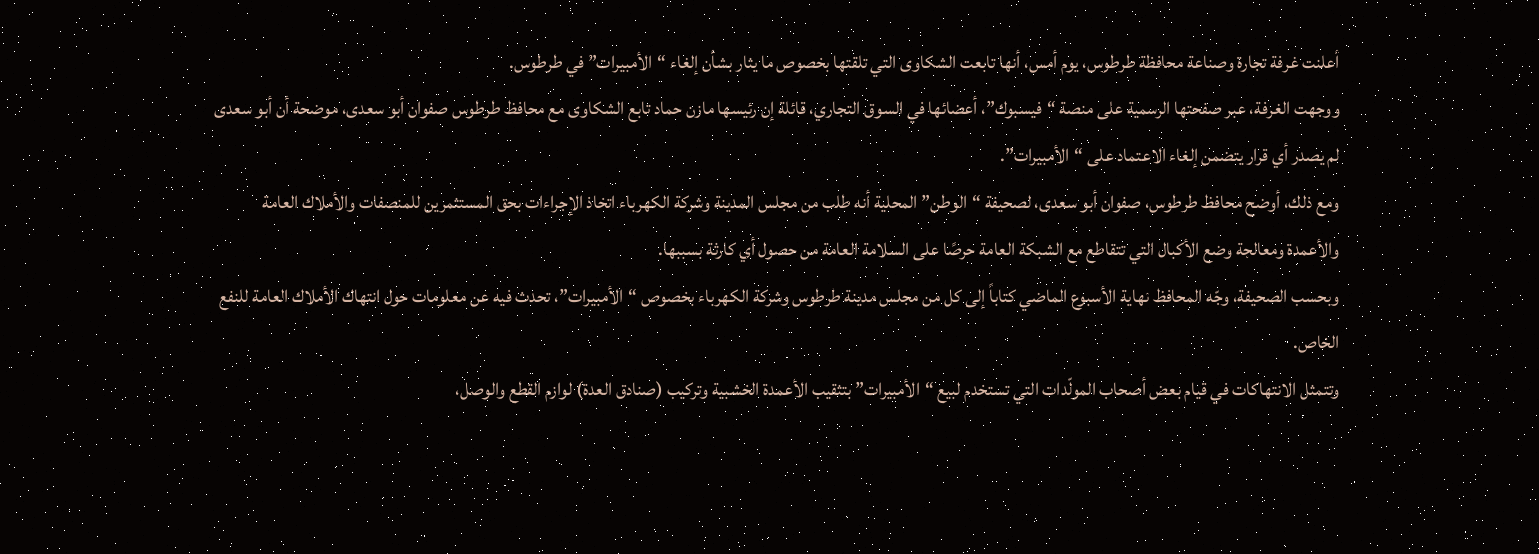أعلنت غرفة تجارة وصناعة محافظة طرطوس، يوم أمس، أنها تابعت الشكاوى التي تلقتها بخصوص ما يثار بشأن إلغاء “الأمبيرات” في طرطوس.
ووجهت الغرفة، عبر صفحتها الرسمية على منصة “فيسبوك”، أعضائها في السوق التجاري، قائلة إن رئيسها مازن حماد تابع الشكاوى مع محافظ طرطوس صفوان أبو سعدى، موضحة أن أبو سعدى لم يصدر أي قرار يتضمن إلغاء الاعتماد على “الأمبيرات”.
ومع ذلك، أوضح محافظ طرطوس، صفوان أبو سعدى، لصحيفة “الوطن” المحلية أنه طلب من مجلس المدينة وشركة الكهرباء اتخاذ الإجراءات بحق المستثمرين للمنصفات والأملاك العامة والأعمدة ومعالجة وضع الأكبال التي تتقاطع مع الشبكة العامة حرصًا على السلامة العامة من حصول أي كارثة بسببها.
وبحسب الصحيفة، وجّه المحافظ نهاية الأسبوع الماضي كتاباً إلى كل من مجلس مدينة طرطوس وشركة الكهرباء بخصوص “الأمبيرات”، تحدث فيه عن معلومات حول انتهاك الأملاك العامة للنفع الخاص.
وتتمثل الانتهاكات في قيام بعض أصحاب المولّدات التي تستخدم لبيع “الأمبيرات” بتثقيب الأعمدة الخشبية وتركيب (صنادق العدة) لوازم القطع والوصل،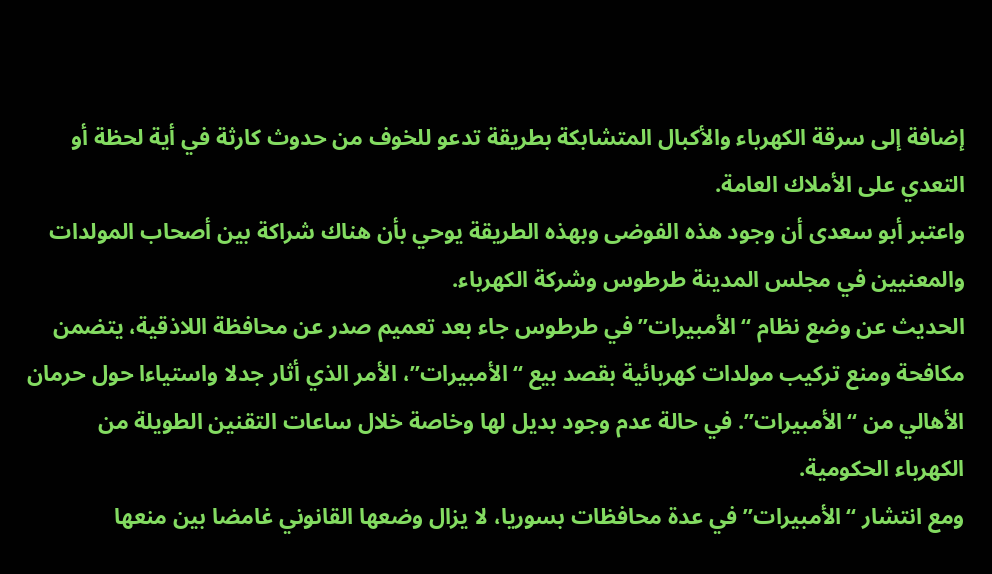إضافة إلى سرقة الكهرباء والأكبال المتشابكة بطريقة تدعو للخوف من حدوث كارثة في أية لحظة أو التعدي على الأملاك العامة.
واعتبر أبو سعدى أن وجود هذه الفوضى وبهذه الطريقة يوحي بأن هناك شراكة بين أصحاب المولدات والمعنيين في مجلس المدينة طرطوس وشركة الكهرباء.
الحديث عن وضع نظام “الأمبيرات” في طرطوس جاء بعد تعميم صدر عن محافظة اللاذقية، يتضمن مكافحة ومنع تركيب مولدات كهربائية بقصد بيع “الأمبيرات”، الأمر الذي أثار جدلا واستياءا حول حرمان الأهالي من “الأمبيرات”. في حالة عدم وجود بديل لها وخاصة خلال ساعات التقنين الطويلة من الكهرباء الحكومية.
ومع انتشار “الأمبيرات” في عدة محافظات بسوريا، لا يزال وضعها القانوني غامضا بين منعها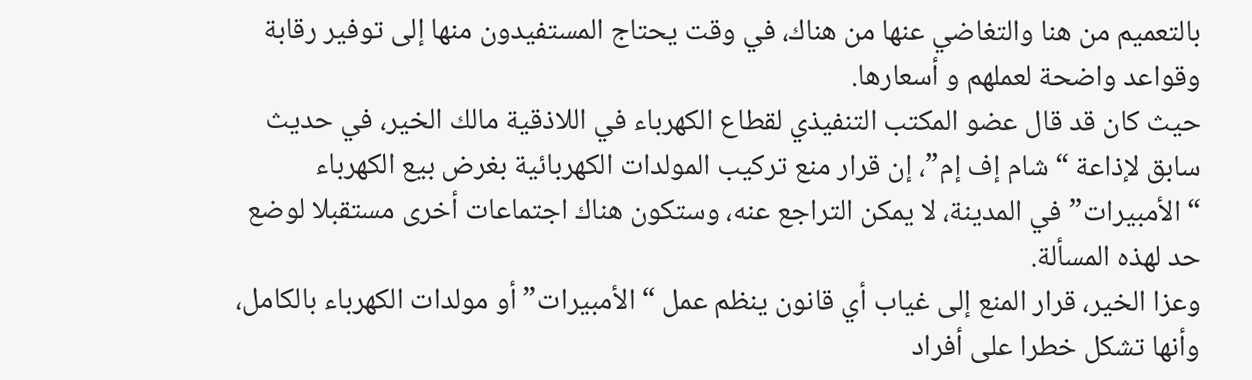بالتعميم من هنا والتغاضي عنها من هناك، في وقت يحتاج المستفيدون منها إلى توفير رقابة وقواعد واضحة لعملهم و أسعارها.
حيث كان قد قال عضو المكتب التنفيذي لقطاع الكهرباء في اللاذقية مالك الخير، في حديث سابق لإذاعة “شام إف إم”، إن قرار منع تركيب المولدات الكهربائية بغرض بيع الكهرباء “الأمبيرات” في المدينة، لا يمكن التراجع عنه، وستكون هناك اجتماعات أخرى مستقبلا لوضع حد لهذه المسألة.
وعزا الخير، قرار المنع إلى غياب أي قانون ينظم عمل “الأمبيرات” أو مولدات الكهرباء بالكامل، وأنها تشكل خطرا على أفراد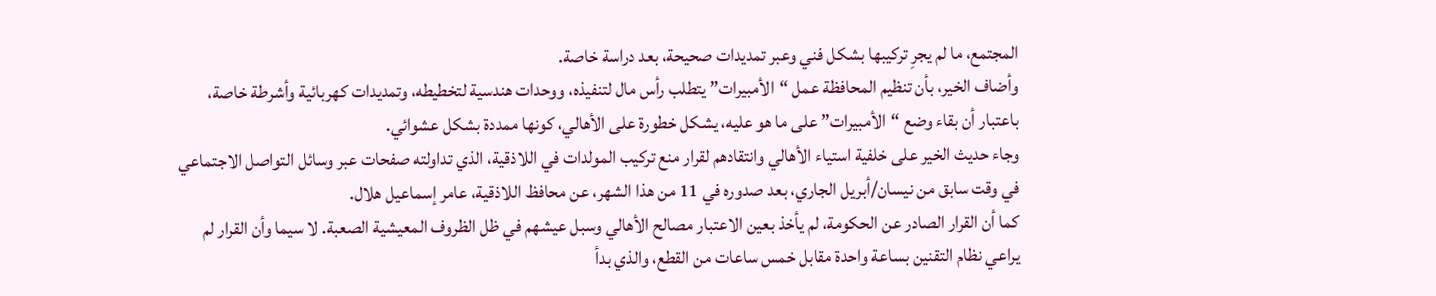المجتمع، ما لم يجرِ تركيبها بشكل فني وعبر تمديدات صحيحة، بعد دراسة خاصة.
وأضاف الخير، بأن تنظيم المحافظة عمل “الأمبيرات” يتطلب رأس مال لتنفيذه، ووحدات هندسية لتخطيطه، وتمديدات كهربائية وأشرطة خاصة، باعتبار أن بقاء وضع “الأمبيرات” على ما هو عليه، يشكل خطورة على الأهالي، كونها ممددة بشكل عشوائي.
وجاء حديث الخير على خلفية استياء الأهالي وانتقادهم لقرار منع تركيب المولدات في اللاذقية، الذي تداولته صفحات عبر وسائل التواصل الاجتماعي في وقت سابق من نيسان/أبريل الجاري، بعد صدوره في 11 من هذا الشهر، عن محافظ اللاذقية، عامر إسماعيل هلال.
كما أن القرار الصادر عن الحكومة، لم يأخذ بعين الاعتبار مصالح الأهالي وسبل عيشهم في ظل الظروف المعيشية الصعبة. لا سيما وأن القرار لم يراعي نظام التقنين بساعة واحدة مقابل خمس ساعات من القطع، والذي بدأ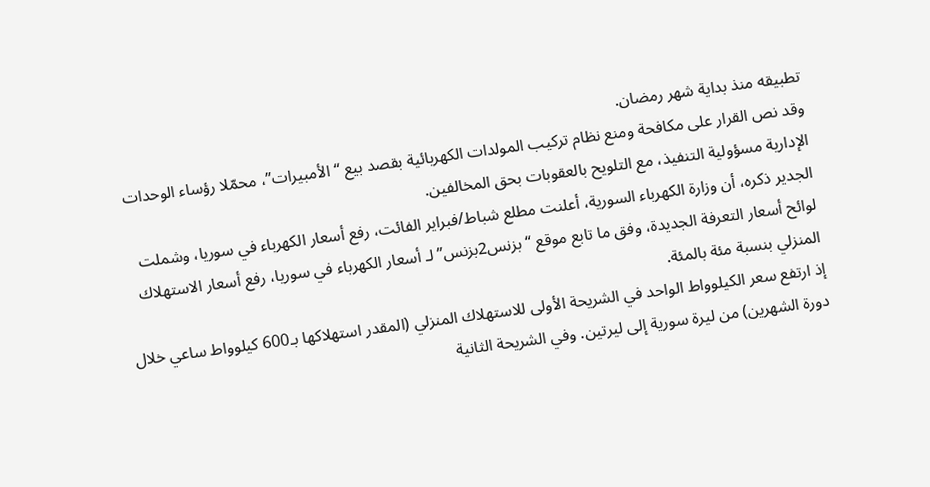تطبيقه منذ بداية شهر رمضان.
وقد نص القرار على مكافحة ومنع نظام تركيب المولدات الكهربائية بقصد بيع “الأمبيرات”، محمّلا رؤساء الوحدات الإدارية مسؤولية التنفيذ، مع التلويح بالعقوبات بحق المخالفين.
الجدير ذكره، أن وزارة الكهرباء السورية، أعلنت مطلع شباط/فبراير الفائت، رفع أسعار الكهرباء في سوريا، وشملت لوائح أسعار التعرفة الجديدة، وفق ما تابع موقع “بزنس2بزنس” لـ أسعار الكهرباء في سوريا، رفع أسعار الاستهلاك المنزلي بنسبة مئة بالمئة.
إذ ارتفع سعر الكيلوواط الواحد في الشريحة الأولى للاستهلاك المنزلي (المقدر استهلاكها بـ600 كيلوواط ساعي خلال دورة الشهرين) من ليرة سورية إلى ليرتين. وفي الشريحة الثانية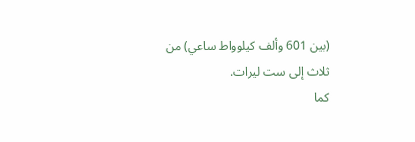(بين 601 وألف كيلوواط ساعي) من ثلاث إلى ست ليرات.
كما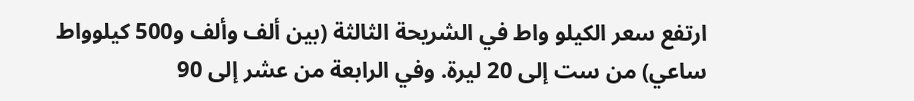ارتفع سعر الكيلو واط في الشريحة الثالثة (بين ألف وألف و500 كيلوواط ساعي) من ست إلى 20 ليرة. وفي الرابعة من عشر إلى 90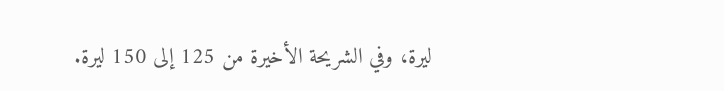ليرة، وفي الشريحة الأخيرة من 125 إلى 150 ليرة.